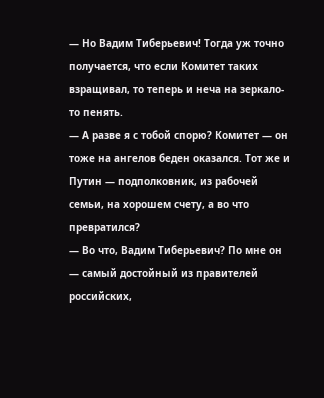— Но Вадим Тиберьевич! Тогда уж точно получается, что если Комитет таких взращивал, то теперь и неча на зеркало-то пенять.
— А разве я с тобой спорю? Комитет — он тоже на ангелов беден оказался. Тот же и Путин — подполковник, из рабочей семьи, на хорошем счету, а во что превратился?
— Во что, Вадим Тиберьевич? По мне он — самый достойный из правителей российских,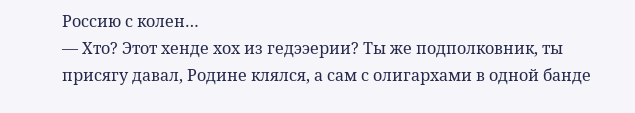Россию с колен…
— Хто? Этот хенде хох из гедээерии? Ты же подполковник, ты присягу давал, Родине клялся, а сам с олигархами в одной банде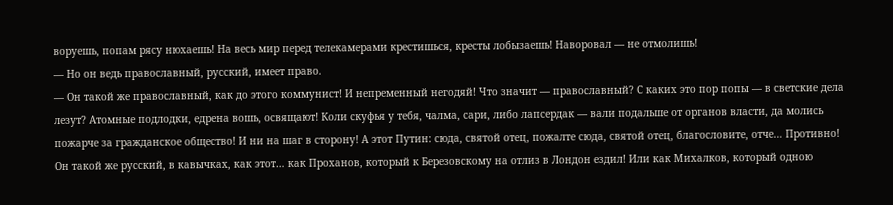воруешь, попам рясу нюхаешь! На весь мир перед телекамерами крестишься, кресты лобызаешь! Наворовал — не отмолишь!
— Но он ведь православный, русский, имеет право.
— Он такой же православный, как до этого коммунист! И непременный негодяй! Что значит — православный? С каких это пор попы — в светские дела лезут? Атомные подлодки, едрена вошь, освящают! Коли скуфья у тебя, чалма, сари, либо лапсердак — вали подальше от органов власти, да молись пожарче за гражданское общество! И ни на шаг в сторону! А этот Путин: сюда, святой отец, пожалте сюда, святой отец, благословите, отче… Противно! Он такой же русский, в кавычках, как этот… как Проханов, который к Березовскому на отлиз в Лондон ездил! Или как Михалков, который одною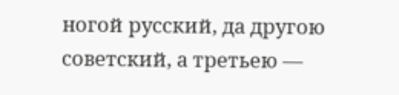ногой русский, да другою советский, а третьею —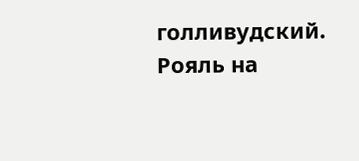голливудский. Рояль на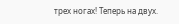трех ногах! Теперь на двух.